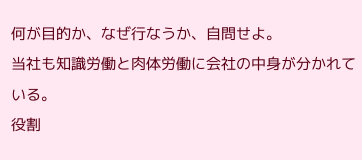何が目的か、なぜ行なうか、自問せよ。
当社も知識労働と肉体労働に会社の中身が分かれている。
役割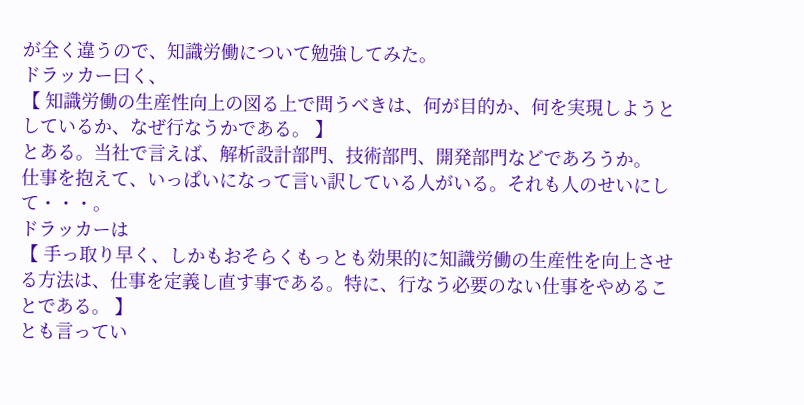が全く違うので、知識労働について勉強してみた。
ドラッカー曰く、
【 知識労働の生産性向上の図る上で問うべきは、何が目的か、何を実現しようとしているか、なぜ行なうかである。 】
とある。当社で言えば、解析設計部門、技術部門、開発部門などであろうか。
仕事を抱えて、いっぱいになって言い訳している人がいる。それも人のせいにして・・・。
ドラッカーは
【 手っ取り早く、しかもおそらくもっとも効果的に知識労働の生産性を向上させる方法は、仕事を定義し直す事である。特に、行なう必要のない仕事をやめることである。 】
とも言ってい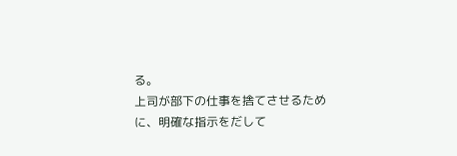る。
上司が部下の仕事を捨てさせるために、明確な指示をだして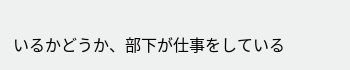いるかどうか、部下が仕事をしている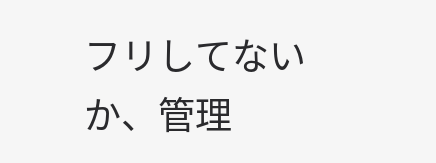フリしてないか、管理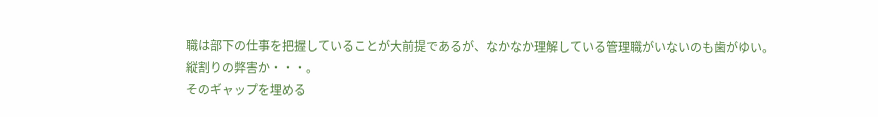職は部下の仕事を把握していることが大前提であるが、なかなか理解している管理職がいないのも歯がゆい。
縦割りの弊害か・・・。
そのギャップを埋める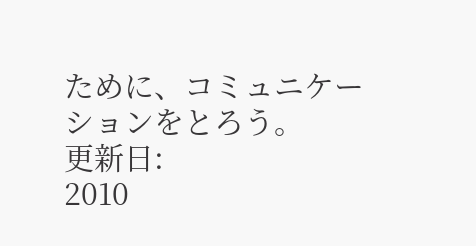ために、コミュニケーションをとろう。
更新日:
2010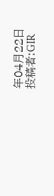年04月22日
投稿者:GIR